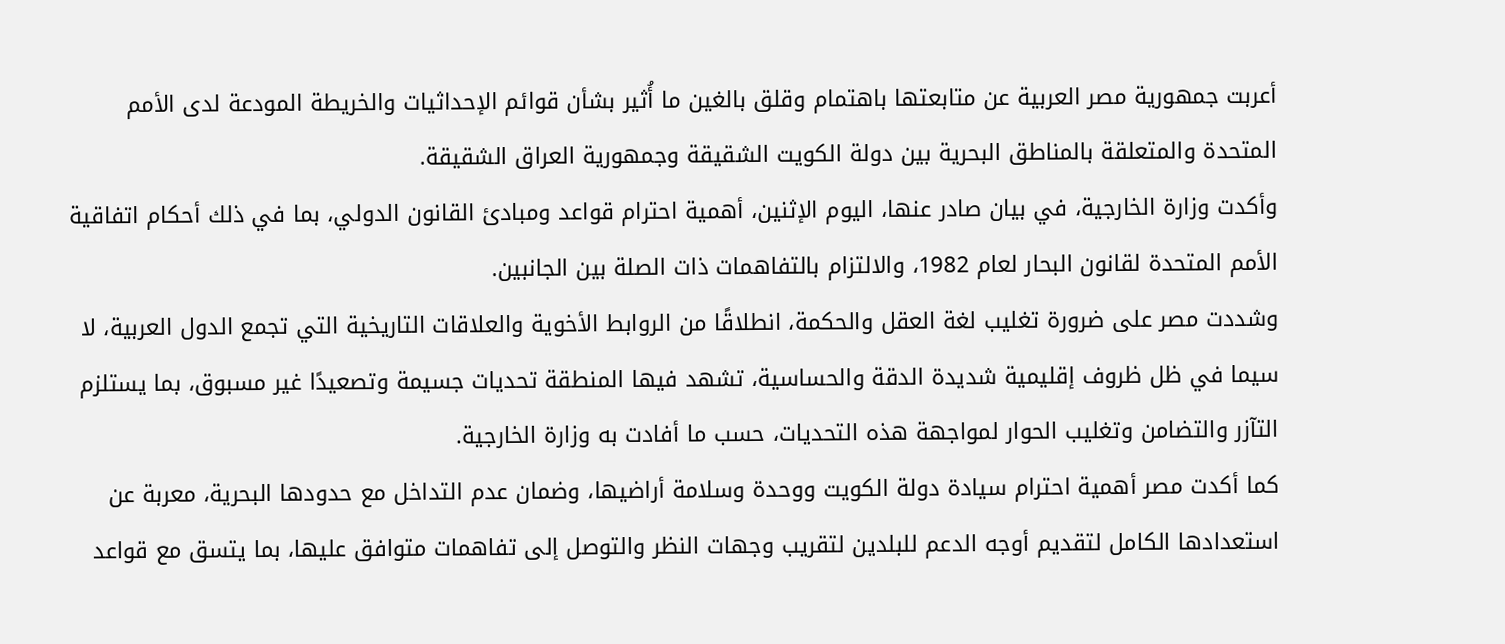أعربت جمهورية مصر العربية عن متابعتها باهتمام وقلق بالغين ما أُثير بشأن قوائم الإحداثيات والخريطة المودعة لدى الأمم المتحدة والمتعلقة بالمناطق البحرية بين دولة الكويت الشقيقة وجمهورية العراق الشقيقة.
وأكدت وزارة الخارجية، في بيان صادر عنها، اليوم الإثنين، أهمية احترام قواعد ومبادئ القانون الدولي، بما في ذلك أحكام اتفاقية الأمم المتحدة لقانون البحار لعام 1982، والالتزام بالتفاهمات ذات الصلة بين الجانبين.
وشددت مصر على ضرورة تغليب لغة العقل والحكمة، انطلاقًا من الروابط الأخوية والعلاقات التاريخية التي تجمع الدول العربية، لا سيما في ظل ظروف إقليمية شديدة الدقة والحساسية، تشهد فيها المنطقة تحديات جسيمة وتصعيدًا غير مسبوق، بما يستلزم التآزر والتضامن وتغليب الحوار لمواجهة هذه التحديات، حسب ما أفادت به وزارة الخارجية.
كما أكدت مصر أهمية احترام سيادة دولة الكويت ووحدة وسلامة أراضيها، وضمان عدم التداخل مع حدودها البحرية، معربة عن استعدادها الكامل لتقديم أوجه الدعم للبلدين لتقريب وجهات النظر والتوصل إلى تفاهمات متوافق عليها، بما يتسق مع قواعد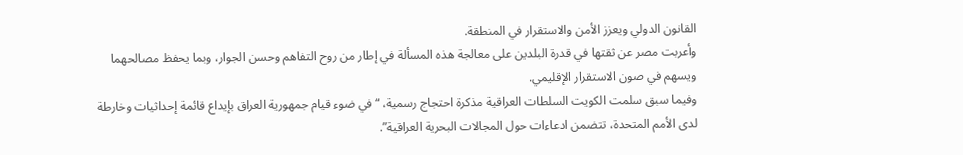القانون الدولي ويعزز الأمن والاستقرار في المنطقة.
وأعربت مصر عن ثقتها في قدرة البلدين على معالجة هذه المسألة في إطار من روح التفاهم وحسن الجوار، وبما يحفظ مصالحهما ويسهم في صون الاستقرار الإقليمي.
وفيما سبق سلمت الكويت السلطات العراقية مذكرة احتجاج رسمية، “في ضوء قيام جمهورية العراق بإيداع قائمة إحداثيات وخارطة لدى الأمم المتحدة، تتضمن ادعاءات حول المجالات البحرية العراقية”.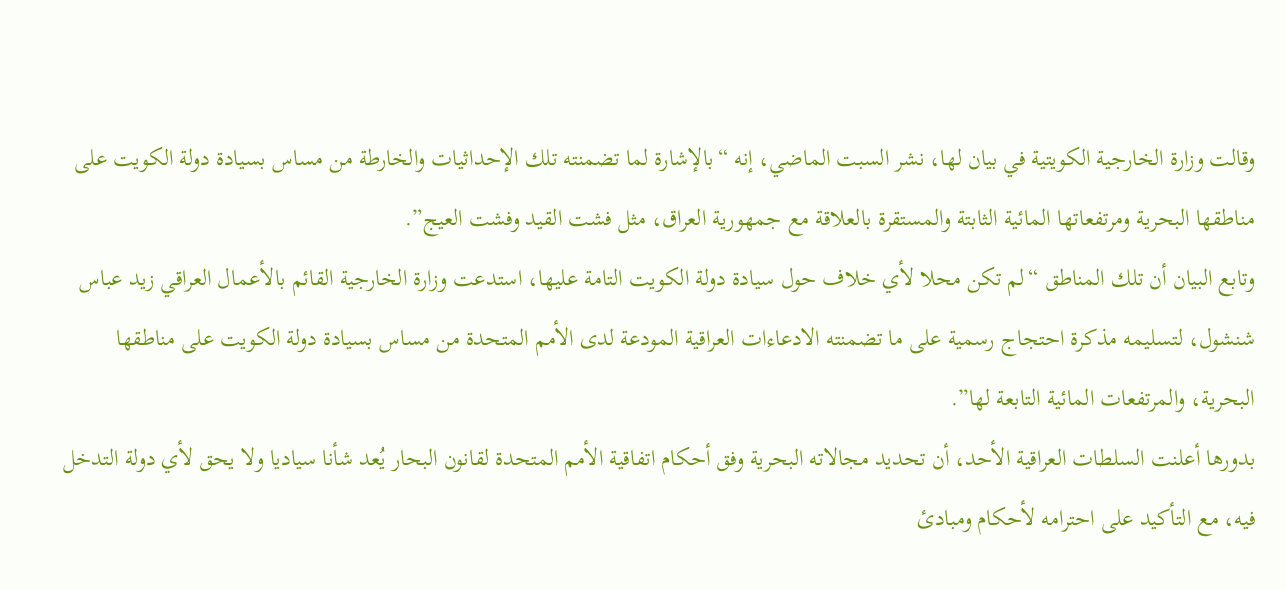وقالت وزارة الخارجية الكويتية في بيان لها، نشر السبت الماضي، إنه “بالإشارة لما تضمنته تلك الإحداثيات والخارطة من مساس بسيادة دولة الكويت على مناطقها البحرية ومرتفعاتها المائية الثابتة والمستقرة بالعلاقة مع جمهورية العراق، مثل فشت القيد وفشت العيج”.
وتابع البيان أن تلك المناطق “لم تكن محلا لأي خلاف حول سيادة دولة الكويت التامة عليها، استدعت وزارة الخارجية القائم بالأعمال العراقي زيد عباس شنشول، لتسليمه مذكرة احتجاج رسمية على ما تضمنته الادعاءات العراقية المودعة لدى الأمم المتحدة من مساس بسيادة دولة الكويت على مناطقها البحرية، والمرتفعات المائية التابعة لها”.
بدورها أعلنت السلطات العراقية الأحد، أن تحديد مجالاته البحرية وفق أحكام اتفاقية الأمم المتحدة لقانون البحار يُعد شأنا سياديا ولا يحق لأي دولة التدخل فيه، مع التأكيد على احترامه لأحكام ومبادئ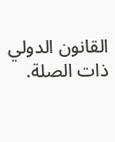القانون الدولي ذات الصلة.